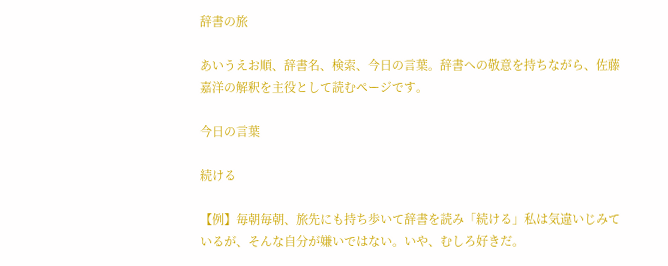辞書の旅

あいうえお順、辞書名、検索、今日の言葉。辞書への敬意を持ちながら、佐藤嘉洋の解釈を主役として読むページです。

今日の言葉

続ける

【例】毎朝毎朝、旅先にも持ち歩いて辞書を読み「続ける」私は気違いじみているが、そんな自分が嫌いではない。いや、むしろ好きだ。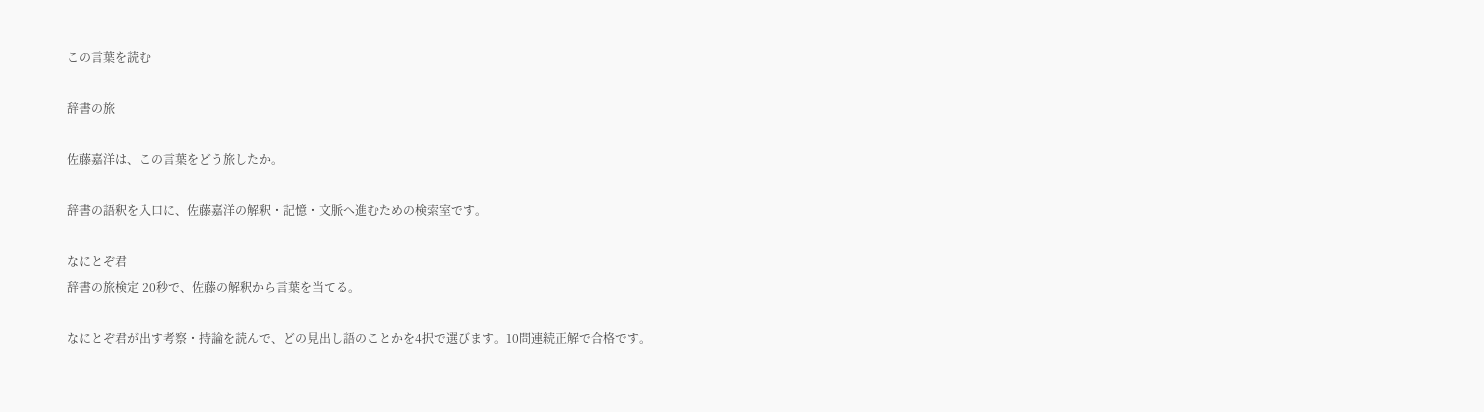この言葉を読む

辞書の旅

佐藤嘉洋は、この言葉をどう旅したか。

辞書の語釈を入口に、佐藤嘉洋の解釈・記憶・文脈へ進むための検索室です。

なにとぞ君
辞書の旅検定 20秒で、佐藤の解釈から言葉を当てる。

なにとぞ君が出す考察・持論を読んで、どの見出し語のことかを4択で選びます。10問連続正解で合格です。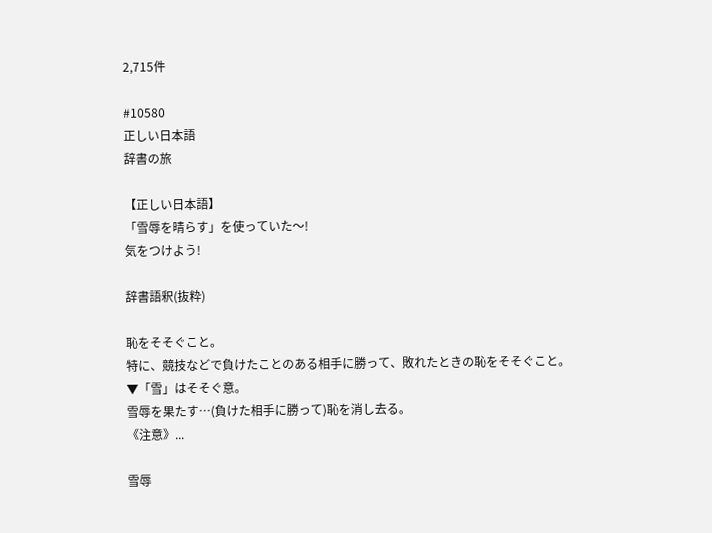2,715件

#10580
正しい日本語
辞書の旅

【正しい日本語】
「雪辱を晴らす」を使っていた〜!
気をつけよう!

辞書語釈(抜粋)

恥をそそぐこと。
特に、競技などで負けたことのある相手に勝って、敗れたときの恥をそそぐこと。
▼「雪」はそそぐ意。
雪辱を果たす…(負けた相手に勝って)恥を消し去る。
《注意》...

雪辱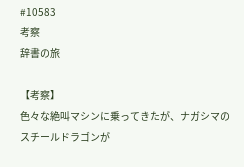#10583
考察
辞書の旅

【考察】
色々な絶叫マシンに乗ってきたが、ナガシマのスチールドラゴンが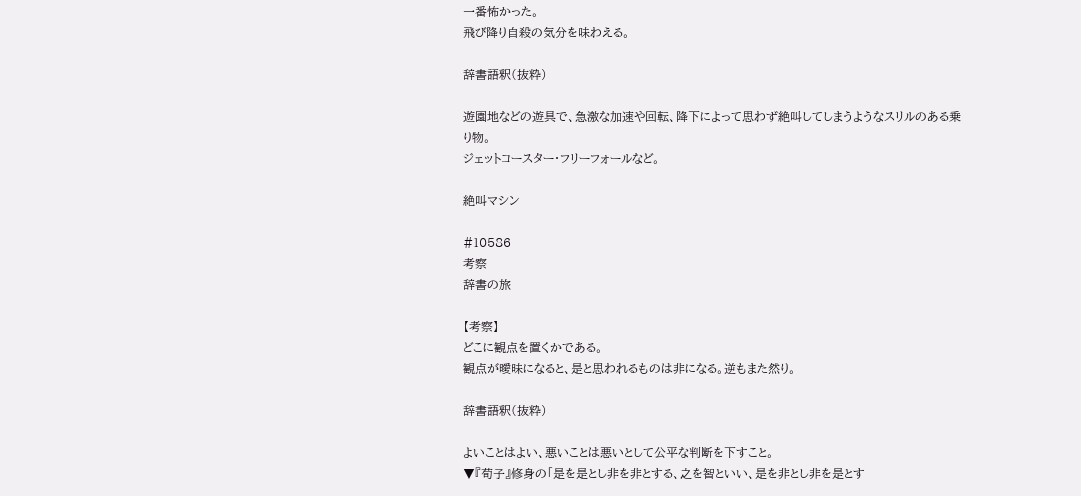一番怖かった。
飛び降り自殺の気分を味わえる。

辞書語釈(抜粋)

遊園地などの遊具で、急激な加速や回転、降下によって思わず絶叫してしまうようなスリルのある乗り物。
ジェットコースター・フリーフォールなど。

絶叫マシン

#10586
考察
辞書の旅

【考察】
どこに観点を置くかである。
観点が曖昧になると、是と思われるものは非になる。逆もまた然り。

辞書語釈(抜粋)

よいことはよい、悪いことは悪いとして公平な判断を下すこと。
▼『荀子』修身の「是を是とし非を非とする、之を智といい、是を非とし非を是とす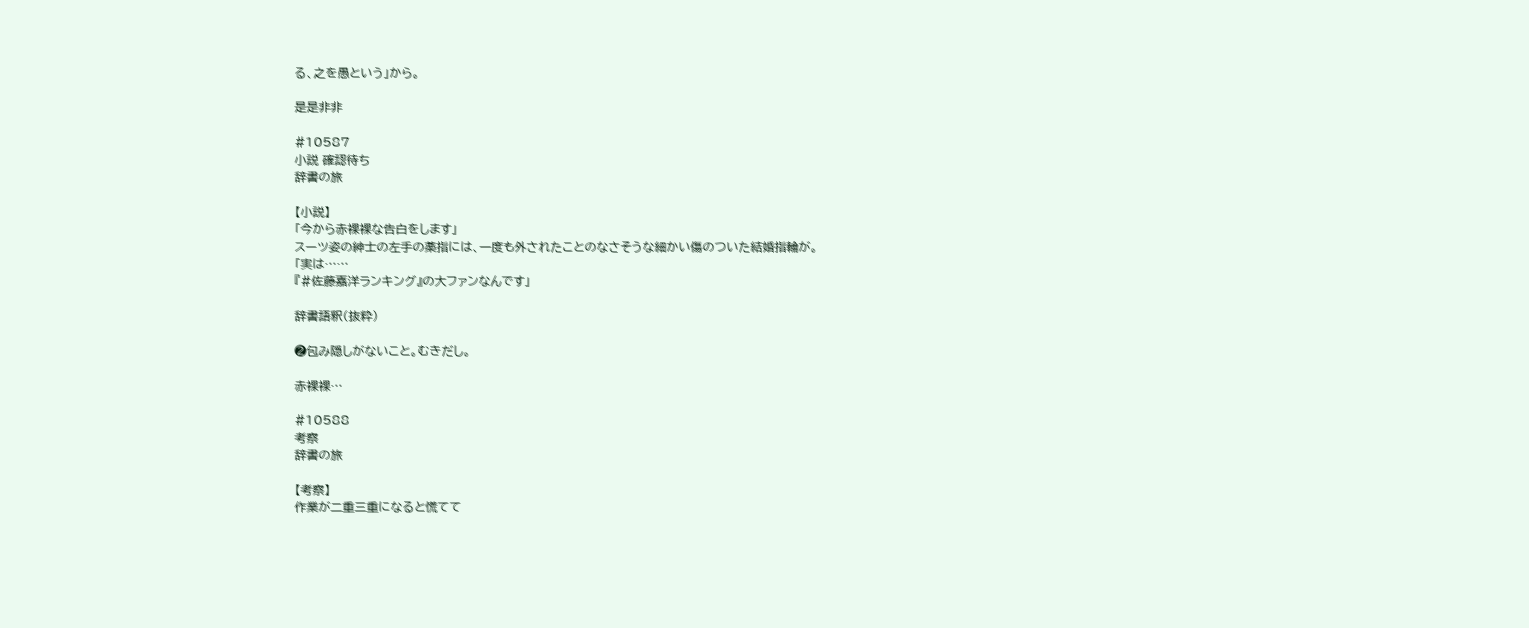る、之を愚という」から。

是是非非

#10587
小説 確認待ち
辞書の旅

【小説】
「今から赤裸裸な告白をします」
スーツ姿の紳士の左手の薬指には、一度も外されたことのなさそうな細かい傷のついた結婚指輪が。
「実は……
『#佐藤嘉洋ランキング』の大ファンなんです」

辞書語釈(抜粋)

❷包み隠しがないこと。むきだし。

赤裸裸…

#10588
考察
辞書の旅

【考察】
作業が二重三重になると慌てて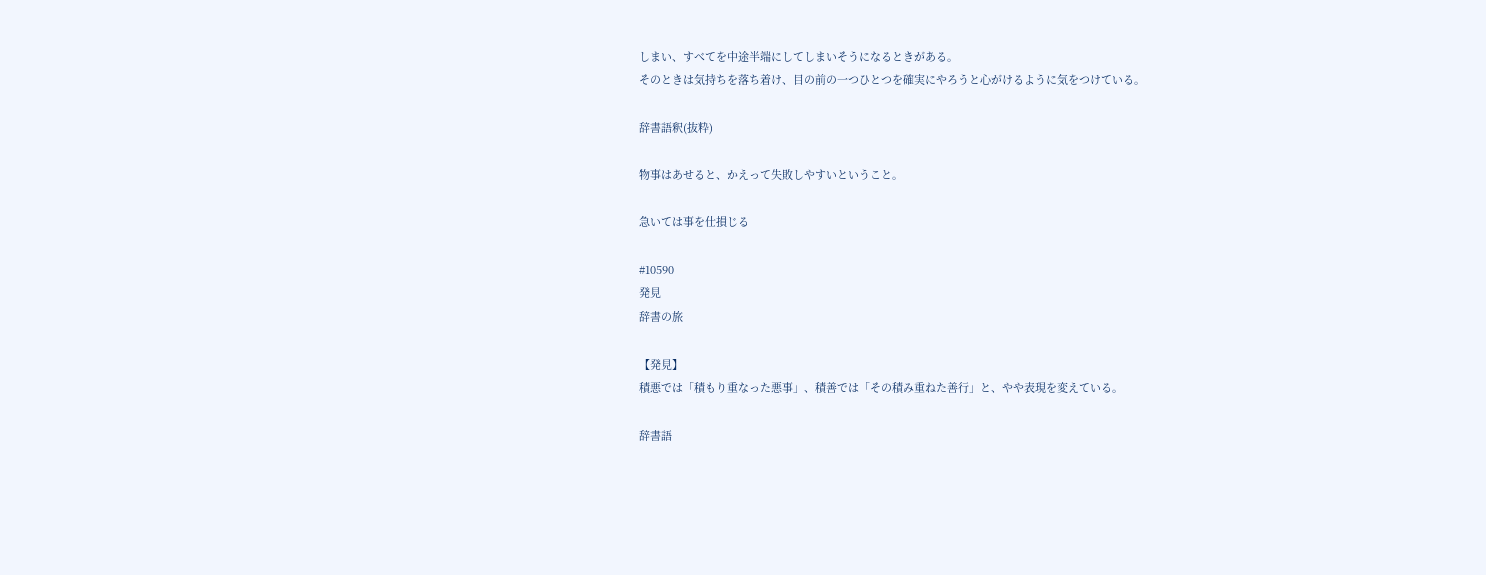しまい、すべてを中途半端にしてしまいそうになるときがある。
そのときは気持ちを落ち着け、目の前の一つひとつを確実にやろうと心がけるように気をつけている。

辞書語釈(抜粋)

物事はあせると、かえって失敗しやすいということ。

急いては事を仕損じる

#10590
発見
辞書の旅

【発見】
積悪では「積もり重なった悪事」、積善では「その積み重ねた善行」と、やや表現を変えている。

辞書語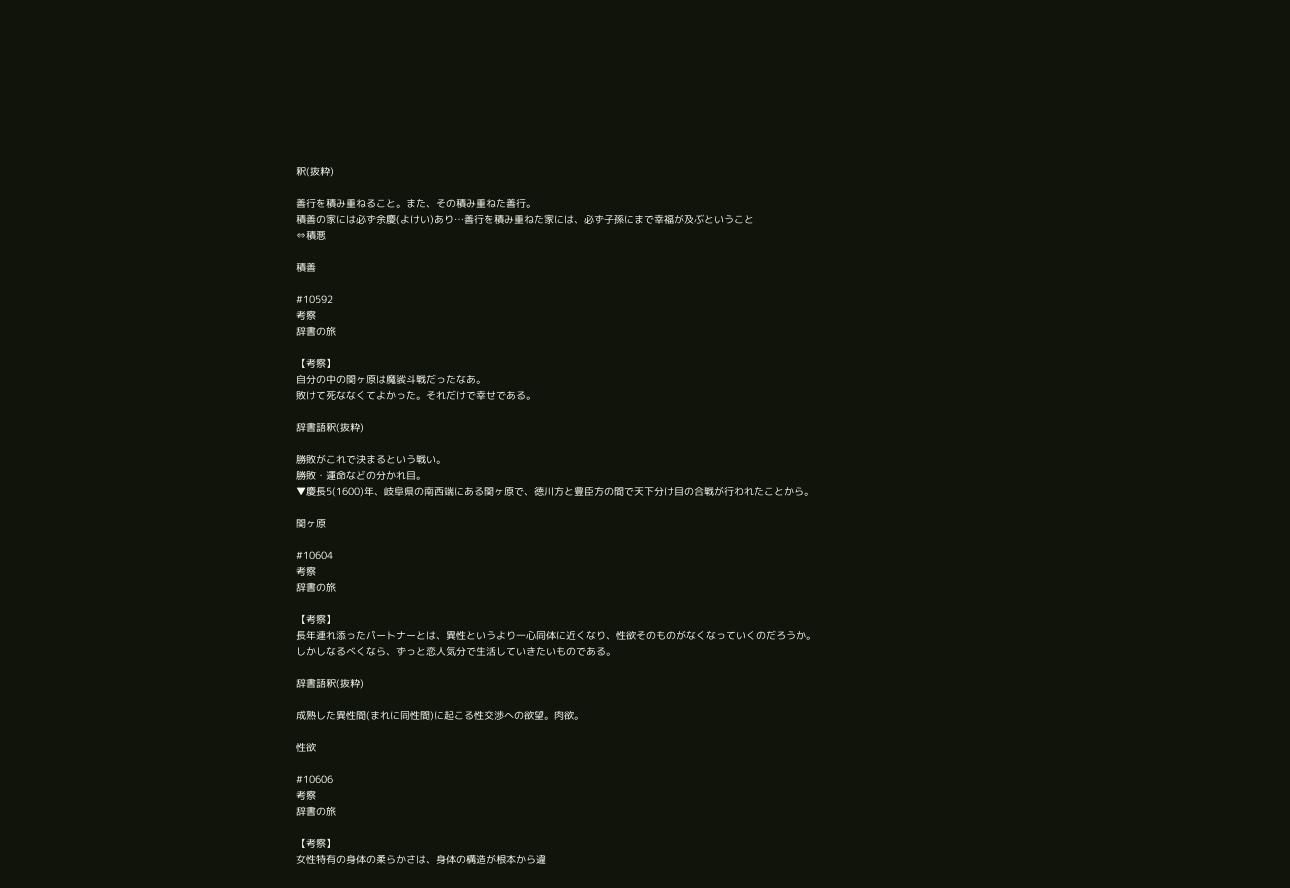釈(抜粋)

善行を積み重ねること。また、その積み重ねた善行。
積善の家には必ず余慶(よけい)あり…善行を積み重ねた家には、必ず子孫にまで幸福が及ぶということ
⇔積悪

積善

#10592
考察
辞書の旅

【考察】
自分の中の関ヶ原は魔裟斗戦だったなあ。
敗けて死ななくてよかった。それだけで幸せである。

辞書語釈(抜粋)

勝敗がこれで決まるという戦い。
勝敗・運命などの分かれ目。
▼慶長5(1600)年、岐阜県の南西端にある関ヶ原で、徳川方と豊臣方の間で天下分け目の合戦が行われたことから。

関ヶ原

#10604
考察
辞書の旅

【考察】
長年連れ添ったパートナーとは、異性というより一心同体に近くなり、性欲そのものがなくなっていくのだろうか。
しかしなるべくなら、ずっと恋人気分で生活していきたいものである。

辞書語釈(抜粋)

成熟した異性間(まれに同性間)に起こる性交渉への欲望。肉欲。

性欲

#10606
考察
辞書の旅

【考察】
女性特有の身体の柔らかさは、身体の構造が根本から違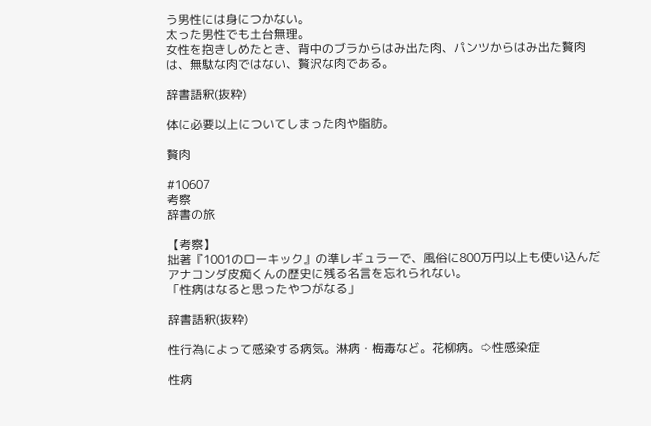う男性には身につかない。
太った男性でも土台無理。
女性を抱きしめたとき、背中のブラからはみ出た肉、パンツからはみ出た贅肉は、無駄な肉ではない、贅沢な肉である。

辞書語釈(抜粋)

体に必要以上についてしまった肉や脂肪。

贅肉

#10607
考察
辞書の旅

【考察】
拙著『1001のローキック』の準レギュラーで、風俗に800万円以上も使い込んだアナコンダ皮痴くんの歴史に残る名言を忘れられない。
「性病はなると思ったやつがなる」

辞書語釈(抜粋)

性行為によって感染する病気。淋病・梅毒など。花柳病。⇨性感染症

性病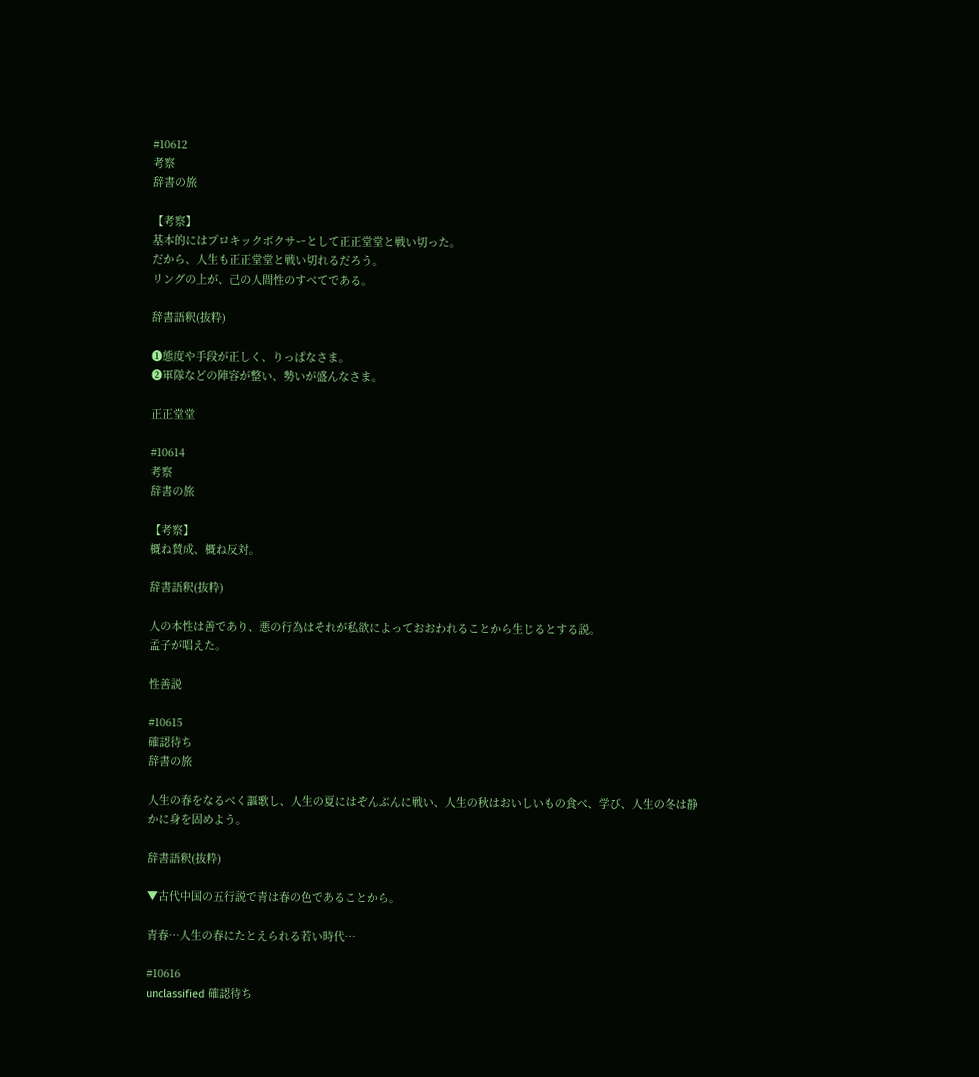#10612
考察
辞書の旅

【考察】
基本的にはプロキックボクサーとして正正堂堂と戦い切った。
だから、人生も正正堂堂と戦い切れるだろう。
リングの上が、己の人間性のすべてである。

辞書語釈(抜粋)

❶態度や手段が正しく、りっぱなさま。
❷軍隊などの陣容が整い、勢いが盛んなさま。

正正堂堂

#10614
考察
辞書の旅

【考察】
概ね賛成、概ね反対。

辞書語釈(抜粋)

人の本性は善であり、悪の行為はそれが私欲によっておおわれることから生じるとする説。
孟子が唱えた。

性善説

#10615
確認待ち
辞書の旅

人生の春をなるべく謳歌し、人生の夏にはぞんぶんに戦い、人生の秋はおいしいもの食べ、学び、人生の冬は静かに身を固めよう。

辞書語釈(抜粋)

▼古代中国の五行説で青は春の色であることから。

青春…人生の春にたとえられる若い時代…

#10616
unclassified 確認待ち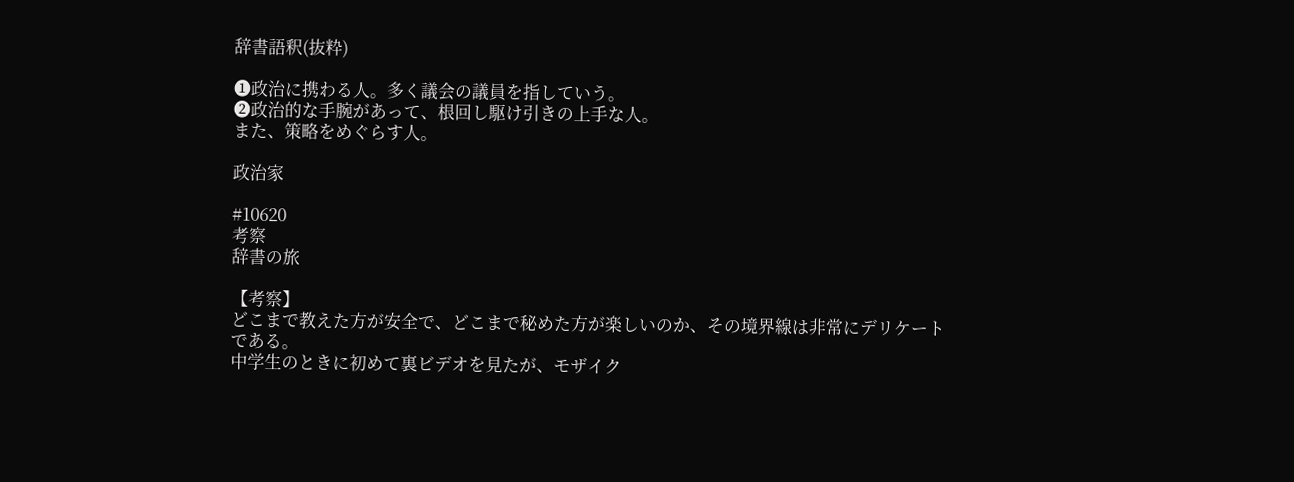辞書語釈(抜粋)

❶政治に携わる人。多く議会の議員を指していう。
❷政治的な手腕があって、根回し駆け引きの上手な人。
また、策略をめぐらす人。

政治家

#10620
考察
辞書の旅

【考察】
どこまで教えた方が安全で、どこまで秘めた方が楽しいのか、その境界線は非常にデリケートである。
中学生のときに初めて裏ビデオを見たが、モザイク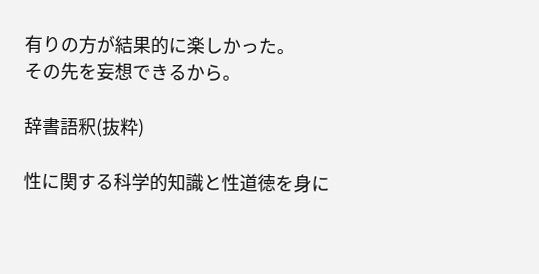有りの方が結果的に楽しかった。
その先を妄想できるから。

辞書語釈(抜粋)

性に関する科学的知識と性道徳を身に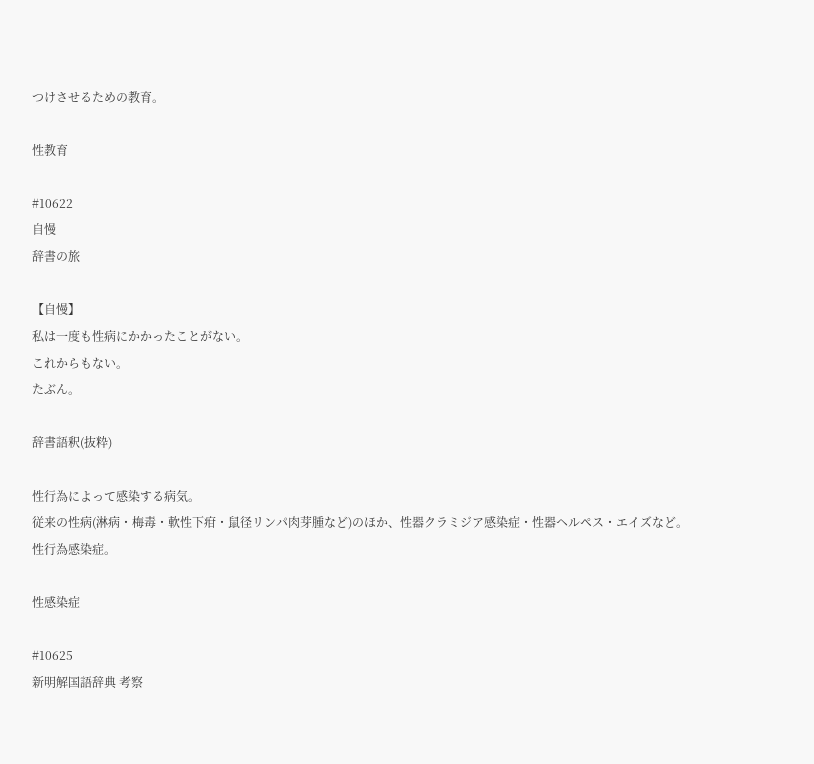つけさせるための教育。

性教育

#10622
自慢
辞書の旅

【自慢】
私は一度も性病にかかったことがない。
これからもない。
たぶん。

辞書語釈(抜粋)

性行為によって感染する病気。
従来の性病(淋病・梅毒・軟性下疳・鼠径リンパ肉芽腫など)のほか、性器クラミジア感染症・性器ヘルペス・エイズなど。
性行為感染症。

性感染症

#10625
新明解国語辞典 考察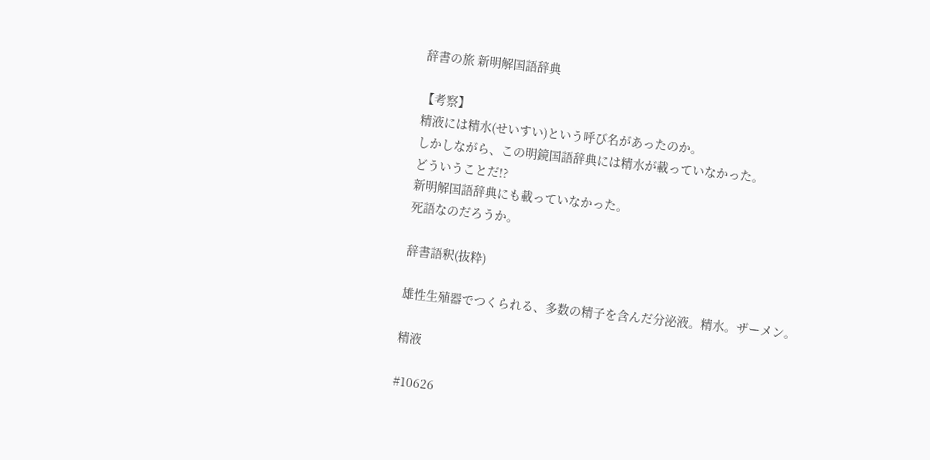辞書の旅 新明解国語辞典

【考察】
精液には精水(せいすい)という呼び名があったのか。
しかしながら、この明鏡国語辞典には精水が載っていなかった。
どういうことだ!?
新明解国語辞典にも載っていなかった。
死語なのだろうか。

辞書語釈(抜粋)

雄性生殖器でつくられる、多数の精子を含んだ分泌液。精水。ザーメン。

精液

#10626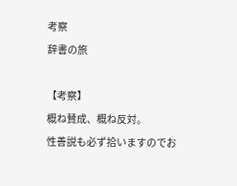考察
辞書の旅

【考察】
概ね賛成、概ね反対。
性善説も必ず拾いますのでお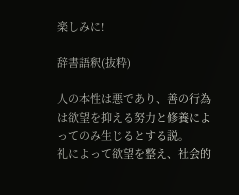楽しみに!

辞書語釈(抜粋)

人の本性は悪であり、善の行為は欲望を抑える努力と修養によってのみ生じるとする説。
礼によって欲望を整え、社会的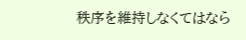秩序を維持しなくてはなら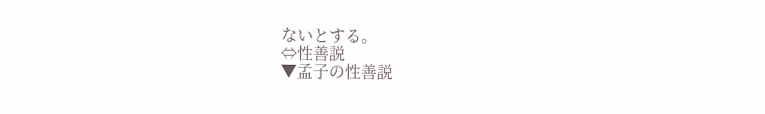ないとする。
⇔性善説
▼孟子の性善説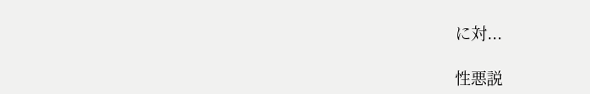に対...

性悪説